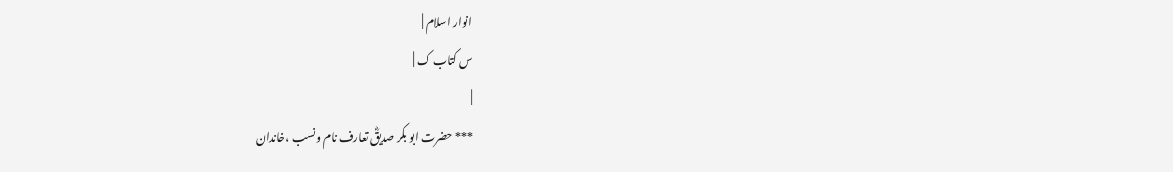انوار اسلام |
س کتاب ک |
|
*** حضرت ابو بکر صدیقؓ تعارف نام ونسب ،خاندان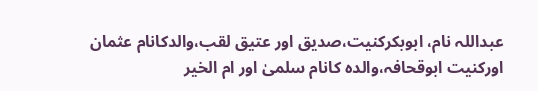عبداللہ نام، ابوبکرکنیت،صدیق اور عتیق لقب،والدکانام عثمان اورکنیت ابوقحافہ،والدہ کانام سلمیٰ اور ام الخیر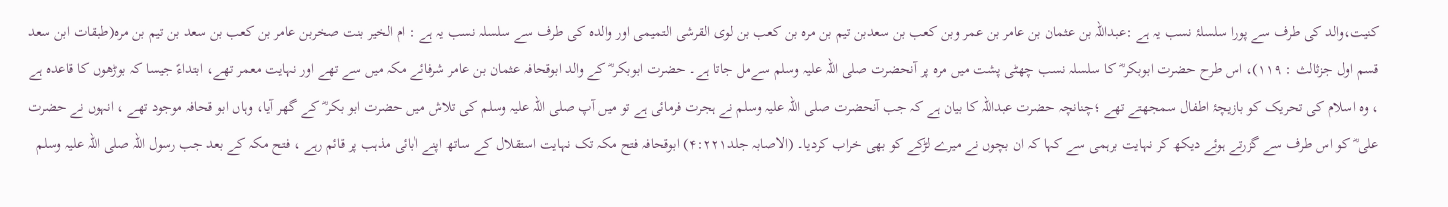کنیت،والد کی طرف سے پورا سلسلۂ نسب یہ ہے :عبداللہ بن عثمان بن عامر بن عمر وبن کعب بن سعدبن تیم بن مرہ بن کعب بن لوی القرشی التمیمی اور والدہ کی طرف سے سلسلہ نسب یہ ہے : ام الخیر بنت صخربن عامر بن کعب بن سعد بن تیم بن مرہ(طبقات ابن سعد قسم اول جزثالث : ۱۱۹)، اس طرح حضرت ابوبکر ؓ کا سلسلہ نسب چھٹی پشت میں مرہ پر آنحضرت صلی اللہ علیہ وسلم سےمل جاتا ہے۔ حضرت ابوبکر ؓ کے والد ابوقحافہ عثمان بن عامر شرفائے مکہ میں سے تھے اور نہایت معمر تھے، ابتداءً جیسا کہ بوڑھوں کا قاعدہ ہے ، وہ اسلام کی تحریک کو بازیچۂ اطفال سمجھتے تھے ؛چنانچہ حضرت عبداللہ کا بیان ہے کہ جب آنحضرت صلی اللہ علیہ وسلم نے ہجرت فرمائی ہے تو میں آپ صلی اللہ علیہ وسلم کی تلاش میں حضرت ابو بکر ؓ کے گھر آیا، وہاں ابو قحافہ موجود تھے ، انہوں نے حضرت علی ؓ کو اس طرف سے گزرتے ہوئے دیکھ کر نہایت برہمی سے کہا کہ ان بچوں نے میرے لڑکے کو بھی خراب کردیا۔ (الاصابہ جلد۴:۲۲۱) ابوقحافہ فتح مکہ تک نہایت استقلال کے ساتھ اپنے اٰبائی مذہب پر قائم رہے ، فتح مکہ کے بعد جب رسول اللہ صلی اللہ علیہ وسلم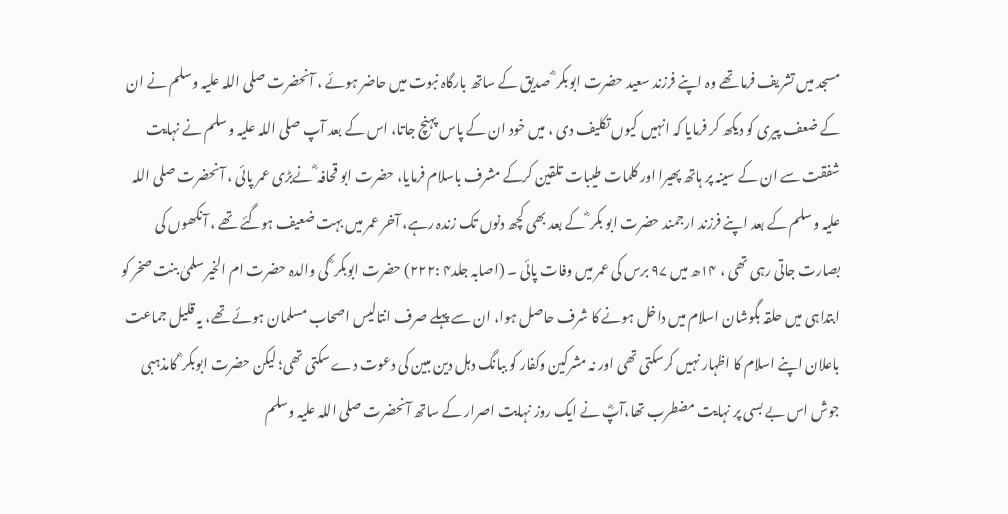مسجد میں تشریف فرما تھے وہ اپنے فرزند سعید حضرت ابوبکر ؓ صدیق کے ساتھ بارگاہ نبوت میں حاضر ہوئے ، آنحضرت صلی اللہ علیہ وسلم نے ان کے ضعف پیری کو دیکھ کر فرمایا کہ انہیں کیوں تکلیف دی ، میں خود ان کے پاس پہنچ جاتا، اس کے بعد آپ صلی اللہ علیہ وسلم نے نہایت شفقت سے ان کے سینہ پر ہاتھ پھیرا اور کلمات طیبات تلقین کرکے مشرف باسلام فرمایا، حضرت ابو قحافہ ؓ نےبڑی عمر پائی ، آنحضرت صلی اللہ علیہ وسلم کے بعد اپنے فرزند ارجمند حضرت ابو بکر ؓ کے بعد بھی کچھ دنوں تک زندہ رہے، آخر عمر میں بہت ضعیف ہوگئے تھے ، آنکھوں کی بصارت جاتی رہی تھی ، ۱۴ھ میں ۹۷ برس کی عمر میں وفات پائی ۔ (اصابہ جلد۴ :۲۲۲) حضرت ابوبکر ؓ کی والدہ حضرت ام الخیر سلمیٰ بنت صخر کو ابتداہی میں حلقہ بگوشان اسلام میں داخل ہونے کا شرف حاصل ہوا، ان سے پہلے صرف انتالیس اصحاب مسلمان ہوئے تھے، یہ قلیل جماعت باعلان اپنے اسلام کا اظہار نہیں کرسکتی تھی اور نہ مشرکین وکفار کو ببانگ دہل دین مبین کی دعوت دے سکتی تھی؛ لیکن حضرت ابوبکر ؓ کامذہبی جوش اس بے بسی پر نہایت مضطرب تھا،آپؓ نے ایک روز نہایت اصرار کے ساتھ آنحضرت صلی اللہ علیہ وسلم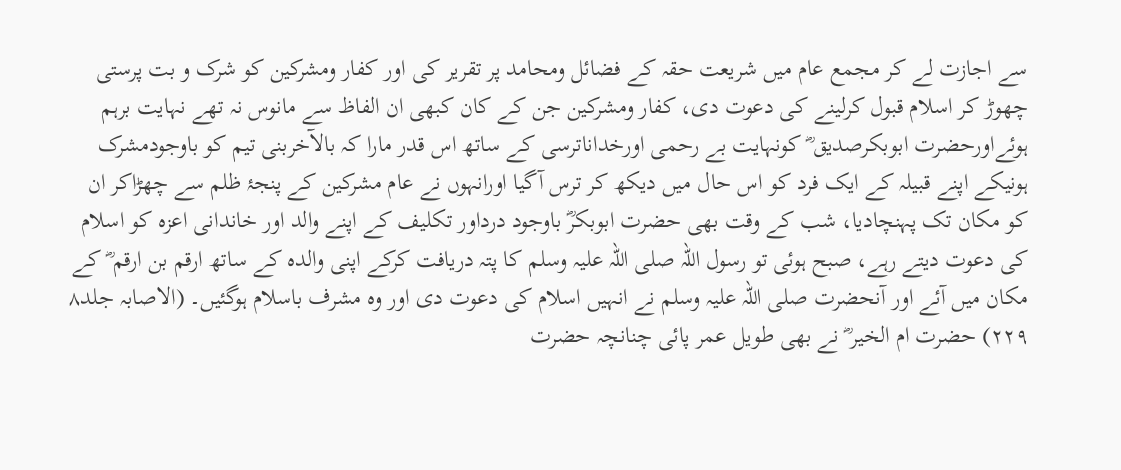سے اجازت لے کر مجمع عام میں شریعت حقہ کے فضائل ومحامد پر تقریر کی اور کفار ومشرکین کو شرک و بت پرستی چھوڑ کر اسلام قبول کرلینے کی دعوت دی، کفار ومشرکین جن کے کان کبھی ان الفاظ سے مانوس نہ تھے نہایت برہم ہوئےاورحضرت ابوبکرصدیق ؓ کونہایت بے رحمی اورخداناترسی کے ساتھ اس قدر مارا کہ بالآخربنی تیم کو باوجودمشرک ہونیکے اپنے قبیلہ کے ایک فرد کو اس حال میں دیکھ کر ترس آگیا اورانہوں نے عام مشرکین کے پنجۂ ظلم سے چھڑاکر ان کو مکان تک پہنچادیا، شب کے وقت بھی حضرت ابوبکرؓ باوجود درداور تکلیف کے اپنے والد اور خاندانی اعزہ کو اسلام کی دعوت دیتے رہے، صبح ہوئی تو رسول اللہ صلی اللہ علیہ وسلم کا پتہ دریافت کرکے اپنی والدہ کے ساتھ ارقم بن ارقم ؓ کے مکان میں آئے اور آنحضرت صلی اللہ علیہ وسلم نے انہیں اسلام کی دعوت دی اور وہ مشرف باسلام ہوگئیں۔ (الاصابہ جلد۸ ۲۲۹) حضرت ام الخیر ؓ نے بھی طویل عمر پائی چنانچہ حضرت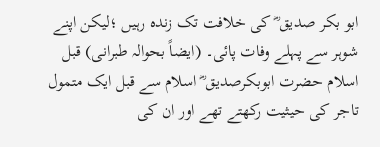ابو بکر صدیق ؓ کی خلافت تک زندہ رہیں ؛لیکن اپنے شوہر سے پہلے وفات پائی۔ (ایضاً بحوالہ طبرانی) قبل اسلام حضرت ابوبکرصدیق ؓ اسلام سے قبل ایک متمول تاجر کی حیثیت رکھتے تھے اور ان کی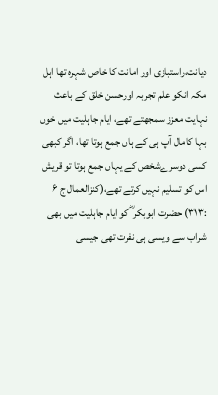دیانت،راستبازی اور امانت کا خاص شہرہ تھا اہل مکہ انکو علم تجربہ اورحسن خلق کے باعث نہایت معزز سمجھتے تھے، ایام جاہلیت میں خوں بہا کامال آپ ہی کے ہاں جمع ہوتا تھا، اگر کبھی کسی دوسرےشخص کے یہاں جمع ہوتا تو قریش اس کو تسلیم نہیں کرتے تھے،(کنزالعمال ج ۶ :۳۱۳) حضرت ابوبکر ؓ کو ایام جاہلیت میں بھی شراب سے ویسی ہی نفرت تھی جیسی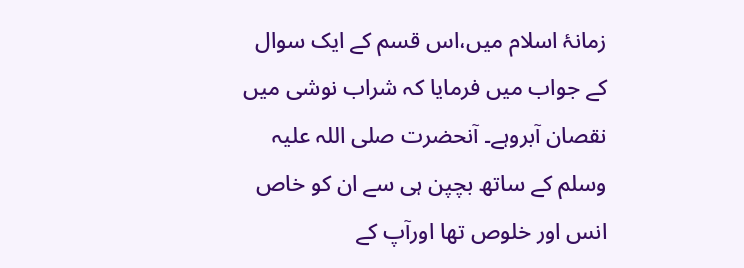زمانۂ اسلام میں،اس قسم کے ایک سوال کے جواب میں فرمایا کہ شراب نوشی میں نقصان آبروہے۔ آنحضرت صلی اللہ علیہ وسلم کے ساتھ بچپن ہی سے ان کو خاص انس اور خلوص تھا اورآپ کے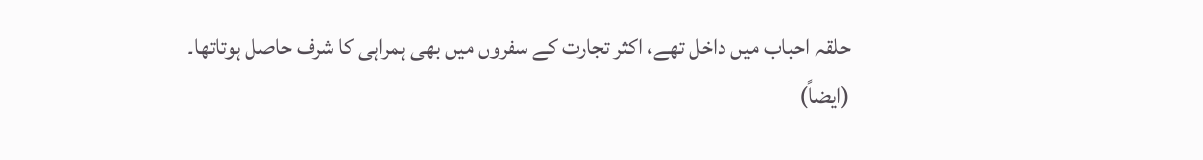حلقہ احباب میں داخل تھے، اکثر تجارت کے سفروں میں بھی ہمراہی کا شرف حاصل ہوتاتھا۔ (ایضاً)